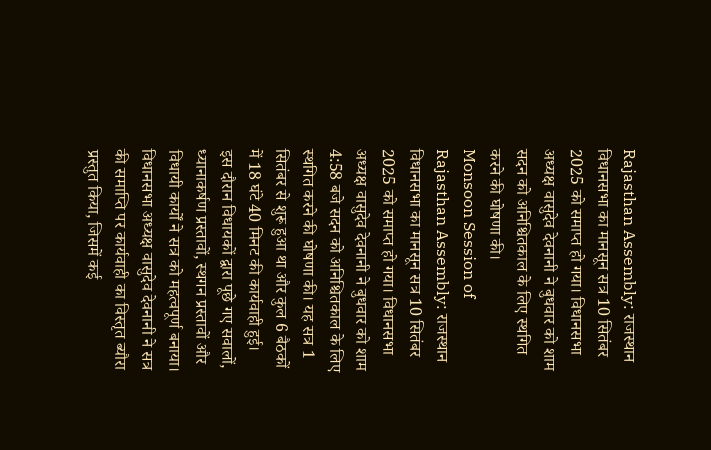Rajasthan Assembly: राजस्थान विधानसभा का मानसून सत्र 10 सितंबर 2025 को समाप्त हो गया। विधानसभा अध्यक्ष वासुदेव देवनानी ने बुधवार को शाम सदन को अनिश्चितकाल के लिए स्थगित करने की घोषणा की।
Monsoon Session of Rajasthan Assembly: राजस्थान विधानसभा का मानसून सत्र 10 सितंबर 2025 को समाप्त हो गया। विधानसभा अध्यक्ष वासुदेव देवनानी ने बुधवार को शाम 4:58 बजे सदन को अनिश्चितकाल के लिए स्थगित करने की घोषणा की। यह सत्र 1 सितंबर से शुरू हुआ था और कुल 6 बैठकों में 18 घंटे 40 मिनट की कार्यवाही हुई।
इस दौरान विधायकों द्वारा पूछे गए सवालों, ध्यानाकर्षण प्रस्तावों, स्थगन प्रस्तावों और विधायी कार्यों ने सत्र को महत्वपूर्ण बनाया। विधानसभा अध्यक्ष वासुदेव देवनानी ने सत्र की समाप्ति पर कार्यवाही का विस्तृत ब्यौरा प्रस्तुत किया, जिसमें कई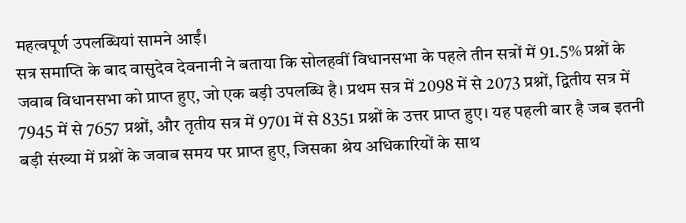महत्वपूर्ण उपलब्धियां सामने आईं।
सत्र समाप्ति के बाद वासुदेव देवनानी ने बताया कि सोलहवीं विधानसभा के पहले तीन सत्रों में 91.5% प्रश्नों के जवाब विधानसभा को प्राप्त हुए, जो एक बड़ी उपलब्धि है। प्रथम सत्र में 2098 में से 2073 प्रश्नों, द्वितीय सत्र में 7945 में से 7657 प्रश्नों, और तृतीय सत्र में 9701 में से 8351 प्रश्नों के उत्तर प्राप्त हुए। यह पहली बार है जब इतनी बड़ी संख्या में प्रश्नों के जवाब समय पर प्राप्त हुए, जिसका श्रेय अधिकारियों के साथ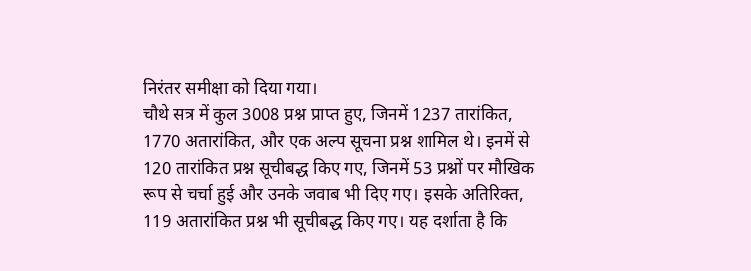निरंतर समीक्षा को दिया गया।
चौथे सत्र में कुल 3008 प्रश्न प्राप्त हुए, जिनमें 1237 तारांकित, 1770 अतारांकित, और एक अल्प सूचना प्रश्न शामिल थे। इनमें से 120 तारांकित प्रश्न सूचीबद्ध किए गए, जिनमें 53 प्रश्नों पर मौखिक रूप से चर्चा हुई और उनके जवाब भी दिए गए। इसके अतिरिक्त, 119 अतारांकित प्रश्न भी सूचीबद्ध किए गए। यह दर्शाता है कि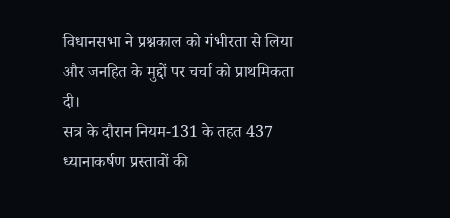विधानसभा ने प्रश्नकाल को गंभीरता से लिया और जनहित के मुद्दों पर चर्चा को प्राथमिकता दी।
सत्र के दौरान नियम-131 के तहत 437 ध्यानाकर्षण प्रस्तावों की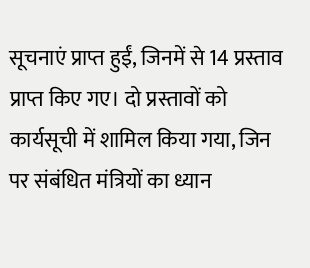सूचनाएं प्राप्त हुईं, जिनमें से 14 प्रस्ताव प्राप्त किए गए। दो प्रस्तावों को कार्यसूची में शामिल किया गया, जिन पर संबंधित मंत्रियों का ध्यान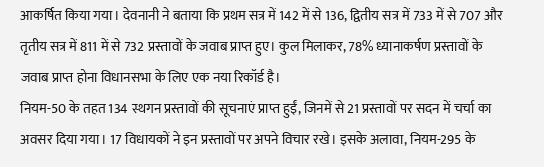आकर्षित किया गया। देवनानी ने बताया कि प्रथम सत्र में 142 में से 136, द्वितीय सत्र में 733 में से 707 और तृतीय सत्र में 811 में से 732 प्रस्तावों के जवाब प्राप्त हुए। कुल मिलाकर, 78% ध्यानाकर्षण प्रस्तावों के जवाब प्राप्त होना विधानसभा के लिए एक नया रिकॉर्ड है।
नियम-50 के तहत 134 स्थगन प्रस्तावों की सूचनाएं प्राप्त हुईं, जिनमें से 21 प्रस्तावों पर सदन में चर्चा का अवसर दिया गया। 17 विधायकों ने इन प्रस्तावों पर अपने विचार रखे। इसके अलावा, नियम-295 के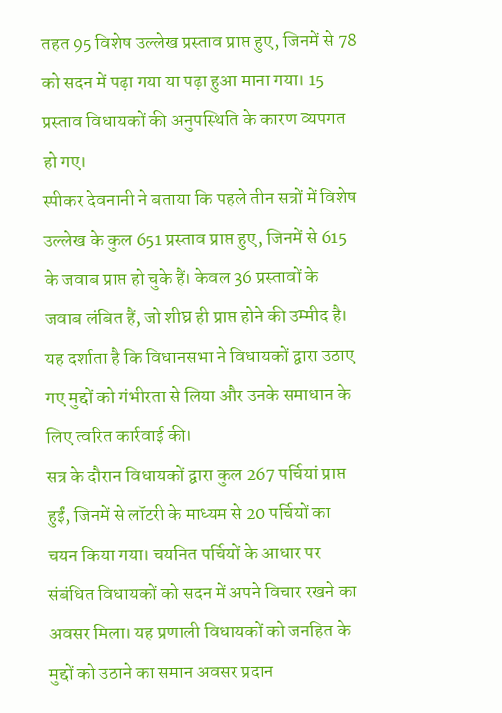तहत 95 विशेष उल्लेख प्रस्ताव प्राप्त हुए, जिनमें से 78 को सदन में पढ़ा गया या पढ़ा हुआ माना गया। 15 प्रस्ताव विधायकों की अनुपस्थिति के कारण व्यपगत हो गए।
स्पीकर देवनानी ने बताया कि पहले तीन सत्रों में विशेष उल्लेख के कुल 651 प्रस्ताव प्राप्त हुए, जिनमें से 615 के जवाब प्राप्त हो चुके हैं। केवल 36 प्रस्तावों के जवाब लंबित हैं, जो शीघ्र ही प्राप्त होने की उम्मीद है। यह दर्शाता है कि विधानसभा ने विधायकों द्वारा उठाए गए मुद्दों को गंभीरता से लिया और उनके समाधान के लिए त्वरित कार्रवाई की।
सत्र के दौरान विधायकों द्वारा कुल 267 पर्चियां प्राप्त हुईं, जिनमें से लॉटरी के माध्यम से 20 पर्चियों का चयन किया गया। चयनित पर्चियों के आधार पर संबंधित विधायकों को सदन में अपने विचार रखने का अवसर मिला। यह प्रणाली विधायकों को जनहित के मुद्दों को उठाने का समान अवसर प्रदान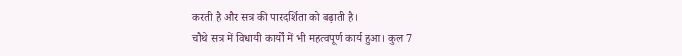करती है और सत्र की पारदर्शिता को बढ़ाती है।
चौथे सत्र में विधायी कार्यों में भी महत्वपूर्ण कार्य हुआ। कुल 7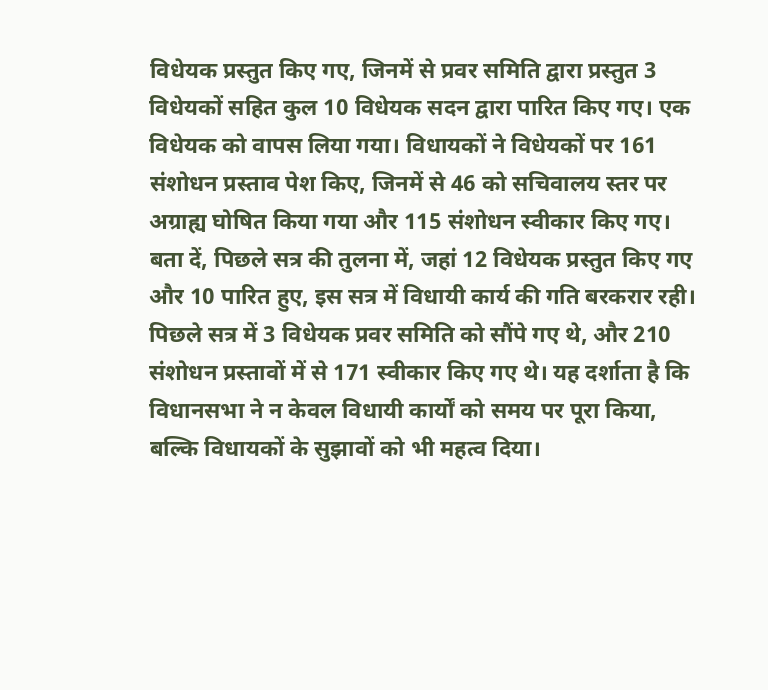विधेयक प्रस्तुत किए गए, जिनमें से प्रवर समिति द्वारा प्रस्तुत 3 विधेयकों सहित कुल 10 विधेयक सदन द्वारा पारित किए गए। एक विधेयक को वापस लिया गया। विधायकों ने विधेयकों पर 161 संशोधन प्रस्ताव पेश किए, जिनमें से 46 को सचिवालय स्तर पर अग्राह्य घोषित किया गया और 115 संशोधन स्वीकार किए गए।
बता दें, पिछले सत्र की तुलना में, जहां 12 विधेयक प्रस्तुत किए गए और 10 पारित हुए, इस सत्र में विधायी कार्य की गति बरकरार रही। पिछले सत्र में 3 विधेयक प्रवर समिति को सौंपे गए थे, और 210 संशोधन प्रस्तावों में से 171 स्वीकार किए गए थे। यह दर्शाता है कि विधानसभा ने न केवल विधायी कार्यों को समय पर पूरा किया, बल्कि विधायकों के सुझावों को भी महत्व दिया।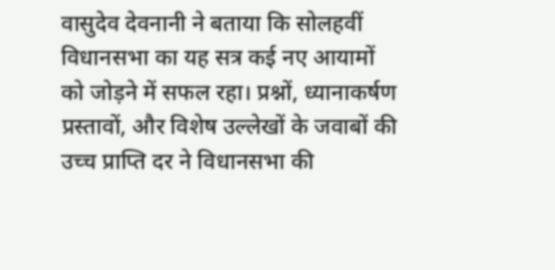वासुदेव देवनानी ने बताया कि सोलहवीं विधानसभा का यह सत्र कई नए आयामों को जोड़ने में सफल रहा। प्रश्नों, ध्यानाकर्षण प्रस्तावों, और विशेष उल्लेखों के जवाबों की उच्च प्राप्ति दर ने विधानसभा की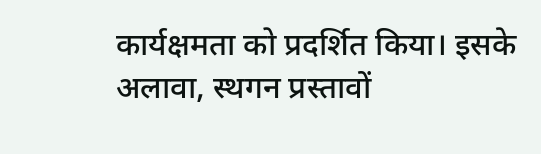कार्यक्षमता को प्रदर्शित किया। इसके अलावा, स्थगन प्रस्तावों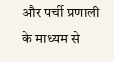और पर्ची प्रणाली के माध्यम से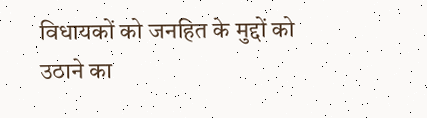विधायकों को जनहित के मुद्दों को उठाने का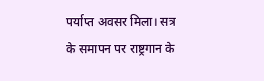पर्याप्त अवसर मिला। सत्र के समापन पर राष्ट्रगान के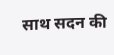साथ सदन की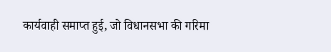कार्यवाही समाप्त हुई, जो विधानसभा की गरिमा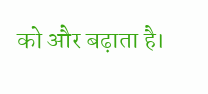को और बढ़ाता है।